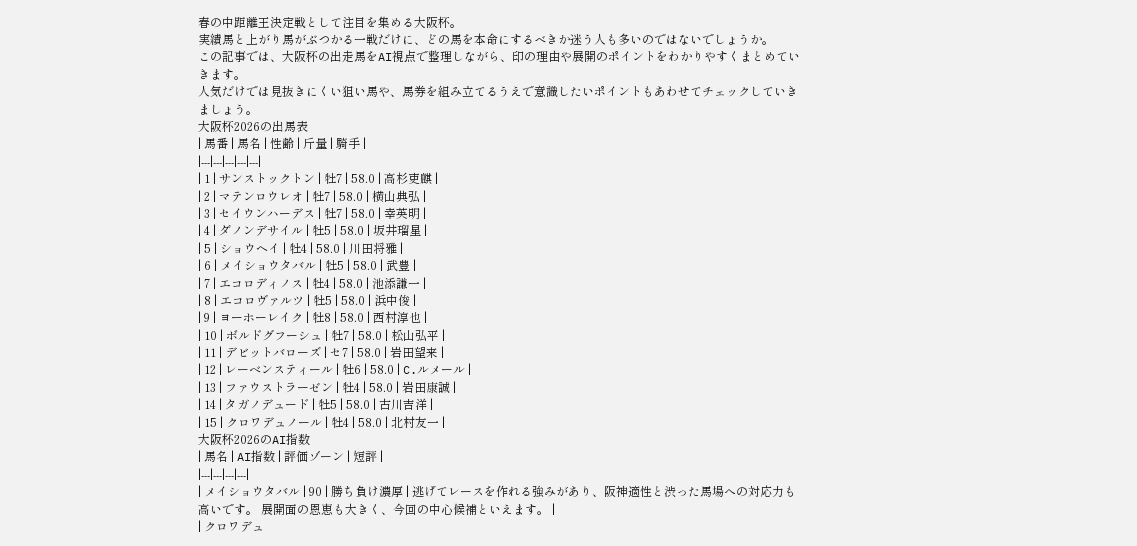春の中距離王決定戦として注目を集める大阪杯。
実績馬と上がり馬がぶつかる一戦だけに、どの馬を本命にするべきか迷う人も多いのではないでしょうか。
この記事では、大阪杯の出走馬をAI視点で整理しながら、印の理由や展開のポイントをわかりやすくまとめていきます。
人気だけでは見抜きにくい狙い馬や、馬券を組み立てるうえで意識したいポイントもあわせてチェックしていきましょう。
大阪杯2026の出馬表
| 馬番 | 馬名 | 性齢 | 斤量 | 騎手 |
|---|---|---|---|---|
| 1 | サンストックトン | 牡7 | 58.0 | 高杉吏麒 |
| 2 | マテンロウレオ | 牡7 | 58.0 | 横山典弘 |
| 3 | セイウンハーデス | 牡7 | 58.0 | 幸英明 |
| 4 | ダノンデサイル | 牡5 | 58.0 | 坂井瑠星 |
| 5 | ショウヘイ | 牡4 | 58.0 | 川田将雅 |
| 6 | メイショウタバル | 牡5 | 58.0 | 武豊 |
| 7 | エコロディノス | 牡4 | 58.0 | 池添謙一 |
| 8 | エコロヴァルツ | 牡5 | 58.0 | 浜中俊 |
| 9 | ヨーホーレイク | 牡8 | 58.0 | 西村淳也 |
| 10 | ボルドグフーシュ | 牡7 | 58.0 | 松山弘平 |
| 11 | デビットバローズ | セ7 | 58.0 | 岩田望来 |
| 12 | レーベンスティール | 牡6 | 58.0 | C.ルメール |
| 13 | ファウストラーゼン | 牡4 | 58.0 | 岩田康誠 |
| 14 | タガノデュード | 牡5 | 58.0 | 古川吉洋 |
| 15 | クロワデュノール | 牡4 | 58.0 | 北村友一 |
大阪杯2026のAI指数
| 馬名 | AI指数 | 評価ゾーン | 短評 |
|---|---|---|---|
| メイショウタバル | 90 | 勝ち負け濃厚 | 逃げてレースを作れる強みがあり、阪神適性と渋った馬場への対応力も高いです。 展開面の恩恵も大きく、今回の中心候補といえます。 |
| クロワデュ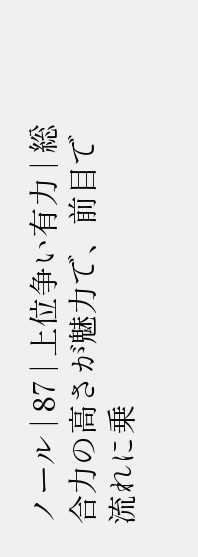ノール | 87 | 上位争い有力 | 総合力の高さが魅力で、前目で流れに乗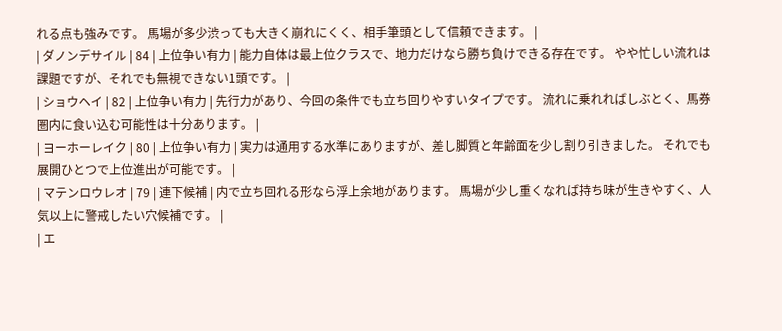れる点も強みです。 馬場が多少渋っても大きく崩れにくく、相手筆頭として信頼できます。 |
| ダノンデサイル | 84 | 上位争い有力 | 能力自体は最上位クラスで、地力だけなら勝ち負けできる存在です。 やや忙しい流れは課題ですが、それでも無視できない1頭です。 |
| ショウヘイ | 82 | 上位争い有力 | 先行力があり、今回の条件でも立ち回りやすいタイプです。 流れに乗れればしぶとく、馬券圏内に食い込む可能性は十分あります。 |
| ヨーホーレイク | 80 | 上位争い有力 | 実力は通用する水準にありますが、差し脚質と年齢面を少し割り引きました。 それでも展開ひとつで上位進出が可能です。 |
| マテンロウレオ | 79 | 連下候補 | 内で立ち回れる形なら浮上余地があります。 馬場が少し重くなれば持ち味が生きやすく、人気以上に警戒したい穴候補です。 |
| エ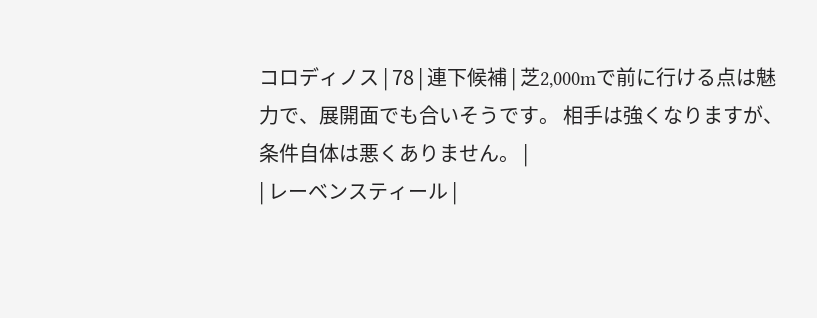コロディノス | 78 | 連下候補 | 芝2,000mで前に行ける点は魅力で、展開面でも合いそうです。 相手は強くなりますが、条件自体は悪くありません。 |
| レーベンスティール |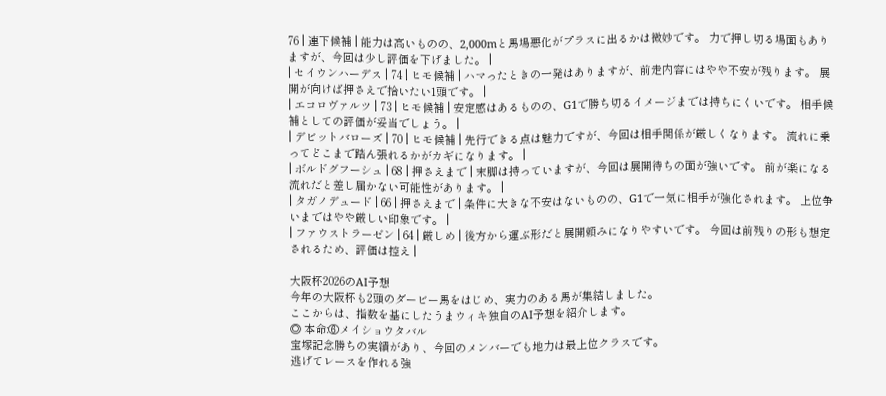76 | 連下候補 | 能力は高いものの、2,000mと馬場悪化がプラスに出るかは微妙です。 力で押し切る場面もありますが、今回は少し評価を下げました。 |
| セイウンハーデス | 74 | ヒモ候補 | ハマったときの一発はありますが、前走内容にはやや不安が残ります。 展開が向けば押さえで拾いたい1頭です。 |
| エコロヴァルツ | 73 | ヒモ候補 | 安定感はあるものの、G1で勝ち切るイメージまでは持ちにくいです。 相手候補としての評価が妥当でしょう。 |
| デビットバローズ | 70 | ヒモ候補 | 先行できる点は魅力ですが、今回は相手関係が厳しくなります。 流れに乗ってどこまで踏ん張れるかがカギになります。 |
| ボルドグフーシュ | 68 | 押さえまで | 末脚は持っていますが、今回は展開待ちの面が強いです。 前が楽になる流れだと差し届かない可能性があります。 |
| タガノデュード | 66 | 押さえまで | 条件に大きな不安はないものの、G1で一気に相手が強化されます。 上位争いまではやや厳しい印象です。 |
| ファウストラーゼン | 64 | 厳しめ | 後方から運ぶ形だと展開頼みになりやすいです。 今回は前残りの形も想定されるため、評価は控え |

大阪杯2026のAI予想
今年の大阪杯も2頭のダービー馬をはじめ、実力のある馬が集結しました。
ここからは、指数を基にしたうまウィキ独自のAI予想を紹介します。
◎ 本命:⑥メイショウタバル
宝塚記念勝ちの実績があり、今回のメンバーでも地力は最上位クラスです。
逃げてレースを作れる強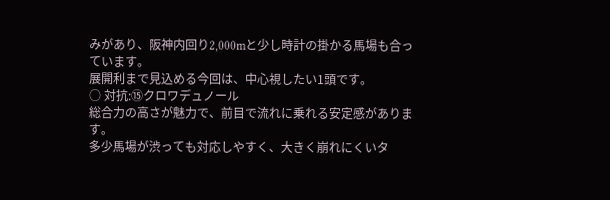みがあり、阪神内回り2,000mと少し時計の掛かる馬場も合っています。
展開利まで見込める今回は、中心視したい1頭です。
○ 対抗:⑮クロワデュノール
総合力の高さが魅力で、前目で流れに乗れる安定感があります。
多少馬場が渋っても対応しやすく、大きく崩れにくいタ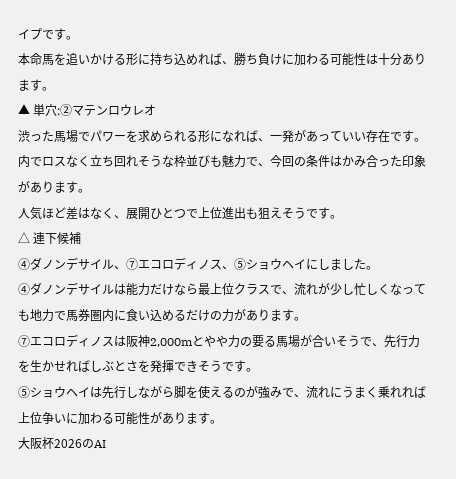イプです。
本命馬を追いかける形に持ち込めれば、勝ち負けに加わる可能性は十分あります。
▲ 単穴:②マテンロウレオ
渋った馬場でパワーを求められる形になれば、一発があっていい存在です。
内でロスなく立ち回れそうな枠並びも魅力で、今回の条件はかみ合った印象があります。
人気ほど差はなく、展開ひとつで上位進出も狙えそうです。
△ 連下候補
④ダノンデサイル、⑦エコロディノス、⑤ショウヘイにしました。
④ダノンデサイルは能力だけなら最上位クラスで、流れが少し忙しくなっても地力で馬券圏内に食い込めるだけの力があります。
⑦エコロディノスは阪神2,000mとやや力の要る馬場が合いそうで、先行力を生かせればしぶとさを発揮できそうです。
⑤ショウヘイは先行しながら脚を使えるのが強みで、流れにうまく乗れれば上位争いに加わる可能性があります。
大阪杯2026のAI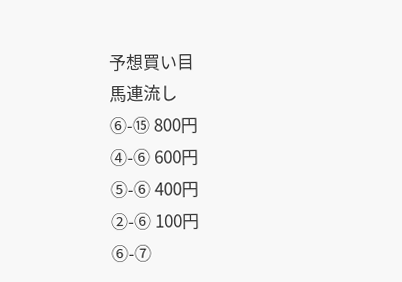予想買い目
馬連流し
⑥-⑮ 800円
④-⑥ 600円
⑤-⑥ 400円
②-⑥ 100円
⑥-⑦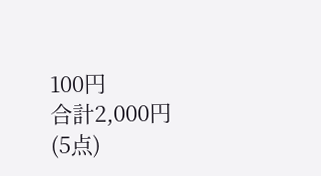100円
合計2,000円(5点)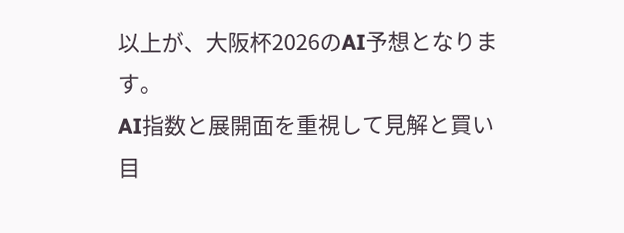以上が、大阪杯2026のAI予想となります。
AI指数と展開面を重視して見解と買い目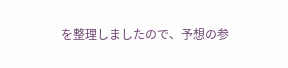を整理しましたので、予想の参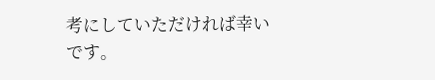考にしていただければ幸いです。